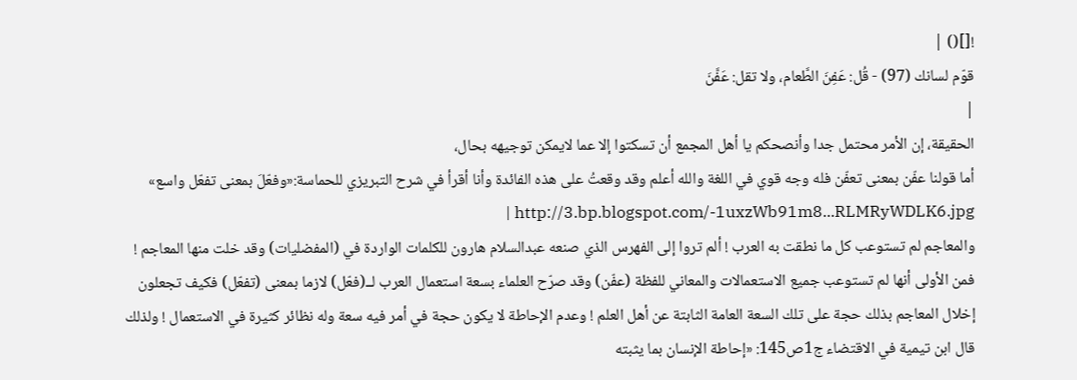![]() |
قوّم لسانك (97) - قُل: عَفِنَ الطَّعام، ولا تقل: عَفَّنَ
|
الحقيقة، إن الأمر محتمل جدا وأنصحكم يا أهل المجمع أن تسكتوا إلا عما لايمكن توجيهه بحال،
أما قولنا عفّن بمعنى تعفّن فله وجه قوي في اللغة والله أعلم وقد وقعتُ على هذه الفائدة وأنا أقرأ في شرح التبريزي للحماسة:«وفعّلَ بمعنى تفعّل واسع» http://3.bp.blogspot.com/-1uxzWb91m8...RLMRyWDLK6.jpg |
والمعاجم لم تستوعب كل ما نطقت به العرب ! ألم تروا إلى الفهرس الذي صنعه عبدالسلام هارون للكلمات الواردة في (المفضليات) وقد خلت منها المعاجم !
فمن الأولى أنها لم تستوعب جميع الاستعمالات والمعاني للفظة (عفّن) وقد صرّح العلماء بسعة استعمال العرب لــ(فعّل) لازما بمعنى (تفعّل) فكيف تجعلون إخلال المعاجم بذلك حجة على تلك السعة العامة الثابتة عن أهل العلم ! وعدم الإحاطة لا يكون حجة في أمر فيه سعة وله نظائر كثيرة في الاستعمال ! ولذلك قال ابن تيمية في الاقتضاء ج1ص145: «إحاطة الإنسان بما يثبته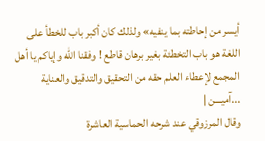أيسر من إحاطته بما ينفيه» ولذلك كان أكبر باب للخطأ على اللغة هو باب التخطئة بغير برهان قاطع ! وفقنا الله وإياكم يا أهل المجمع لإعطاء العلم حقه من التحقيق والتدقيق والعناية ...آميـــن |
وقال المرزوقي عند شرحه الحماسية العاشرة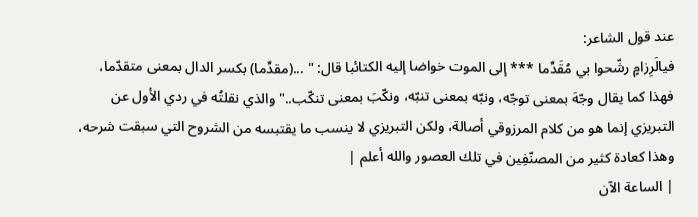عند قول الشاعر:
فيالَرِزامٍ رشّحوا بي مُقَدِّما *** إلى الموت خواضا إليه الكتائبا قال: " ...(مقدِّما) بكسر الدال بمعنى متقدّما، فهذا كما يقال وجّهَ بمعنى توجّه، ونبّه بمعنى تنبّه، ونكّبَ بمعنى تنكّب.." والذي نقلتُه في ردي الأول عن التبريزي إنما هو من كلام المرزوقي أصالة، ولكن التبريزي لا ينسب ما يقتبسه من الشروح التي سبقت شرحه، وهذا كعادة كثير من المصنّفِين في تلك العصور والله أعلم |
| الساعة الآن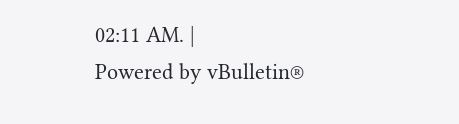02:11 AM. |
Powered by vBulletin®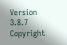Version 3.8.7
Copyright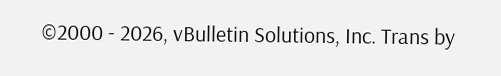©2000 - 2026, vBulletin Solutions, Inc. Trans by